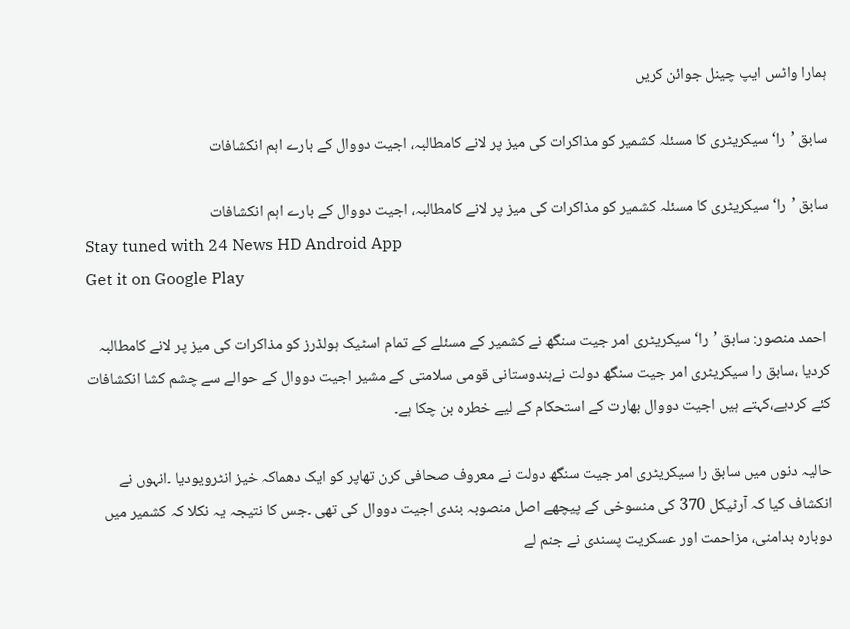ہمارا واٹس ایپ چینل جوائن کریں

سابق ’را‘ سیکریٹری کا مسئلہ کشمیر کو مذاکرات کی میز پر لانے کامطالبہ، اجیت دووال کے بارے اہم انکشافات

سابق ’را‘ سیکریٹری کا مسئلہ کشمیر کو مذاکرات کی میز پر لانے کامطالبہ، اجیت دووال کے بارے اہم انکشافات
Stay tuned with 24 News HD Android App
Get it on Google Play

 احمد منصور: سابق ’را‘ سیکریٹری امر جیت سنگھ نے کشمیر کے مسئلے کے تمام اسٹیک ہولڈرز کو مذاکرات کی میز پر لانے کامطالبہ کردیا ،سابق را سیکریٹری امر جیت سنگھ دولت نےہندوستانی قومی سلامتی کے مشیر اجیت دووال کے حوالے سے چشم کشا انکشافات کئے کردیے،کہتے ہیں اجیت دووال بھارت کے استحکام کے لیے خطرہ بن چکا ہے۔

حالیہ دنوں میں سابق را سیکریٹری امر جیت سنگھ دولت نے معروف صحافی کرن تھاپر کو ایک دھماکہ خیز انٹرویودیا ۔انہوں نے انکشاف کیا کہ آرٹیکل 370 کی منسوخی کے پیچھے اصل منصوبہ بندی اجیت دووال کی تھی ۔جس کا نتیجہ یہ نکلا کہ کشمیر میں دوبارہ بدامنی، مزاحمت اور عسکریت پسندی نے جنم لے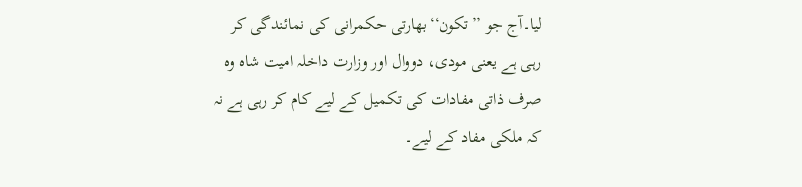لیا۔آج جو ’’تکون‘‘بھارتی حکمرانی کی نمائندگی کر رہی ہے یعنی مودی، دووال اور وزارت داخلہ امیت شاہ وہ صرف ذاتی مفادات کی تکمیل کے لیے کام کر رہی ہے نہ کہ ملکی مفاد کے لیے۔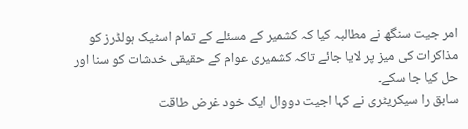امر جیت سنگھ نے مطالبہ کیا کہ کشمیر کے مسئلے کے تمام اسٹیک ہولڈرز کو مذاکرات کی میز پر لایا جائے تاکہ کشمیری عوام کے حقیقی خدشات کو سنا اور حل کیا جا سکے۔
سابق را سیکریٹری نے کہا اجیت دووال ایک خود غرض طاقت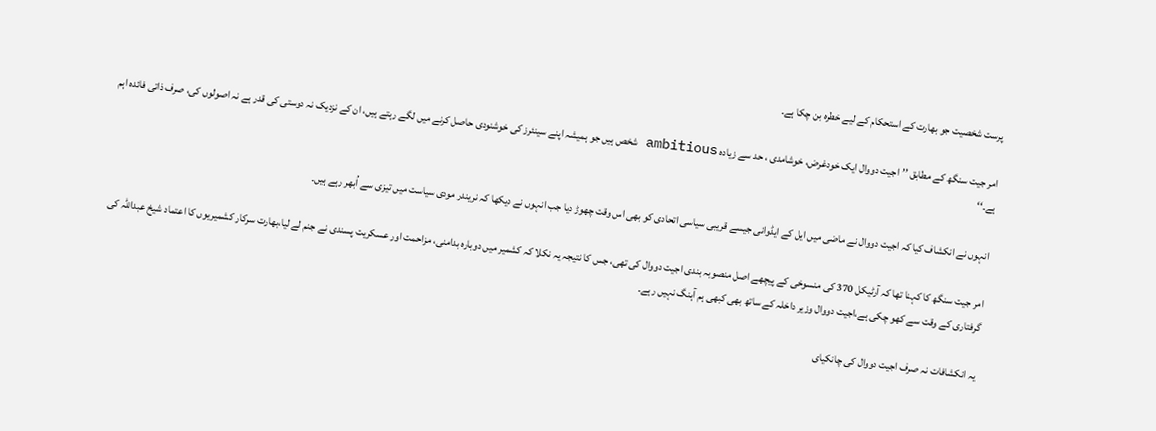پرست شخصیت جو بھارت کے استحکام کے لیے خطرہ بن چکا ہے۔

امر جیت سنگھ کے مطابق ’’اجیت دووال ایک خودغرض، خوشامدی ، حد سے زیادہ ambitious شخص ہیں جو ہمیشہ اپنے سینئرز کی خوشنودی حاصل کرنے میں لگے رہتے ہیں، ان کے نزدیک نہ دوستی کی قدر ہے نہ اصولوں کی، صرف ذاتی فائدہ اہم ہے۔‘‘

انہوں نے انکشاف کیا کہ اجیت دووال نے ماضی میں ایل کے ایڈوانی جیسے قریبی سیاسی اتحادی کو بھی اس وقت چھوڑ دیا جب انہوں نے دیکھا کہ نریندر مودی سیاست میں تیزی سے اُبھر رہے ہیں۔

امر جیت سنگھ کا کہنا تھا کہ آرٹیکل 370 کی منسوخی کے پیچھے اصل منصوبہ بندی اجیت دووال کی تھی، جس کا نتیجہ یہ نکلا کہ کشمیر میں دوبارہ بدامنی، مزاحمت اور عسکریت پسندی نے جنم لے لیا،بھارت سرکار کشمیریوں کا اعتماد شیخ عبداللہ کی گرفتاری کے وقت سے کھو چکی ہے،اجیت دووال وزیر داخلہ کے ساتھ بھی کبھی ہم آہنگ نہیں رہے۔

یہ انکشافات نہ صرف اجیت دووال کی چانکیای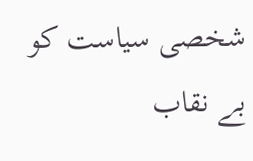شخصی سیاست کو بے نقاب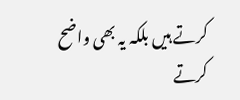کرتے ہیں بلکہ یہ بھی واضح کرتے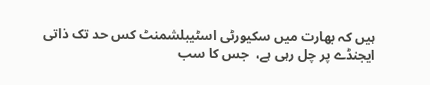ہیں کہ بھارت میں سکیورٹی اسٹیبلشمنٹ کس حد تک ذاتی ایجنڈے پر چل رہی ہے،  جس کا سب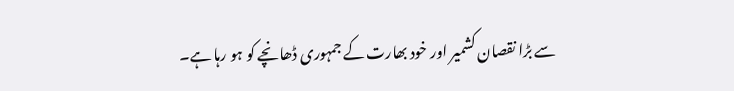سے بڑا نقصان کشمیر اور خود بھارت کے جمہوری ڈھانچے کو ہو رہا ہے۔